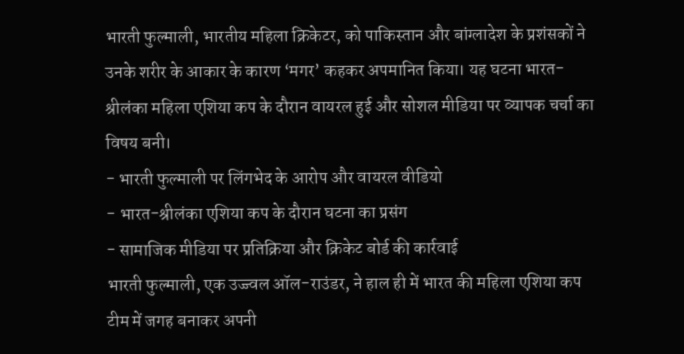भारती फुल्माली, भारतीय महिला क्रिकेटर, को पाकिस्तान और बांग्लादेश के प्रशंसकों ने उनके शरीर के आकार के कारण ‘मगर’ कहकर अपमानित किया। यह घटना भारत-श्रीलंका महिला एशिया कप के दौरान वायरल हुई और सोशल मीडिया पर व्यापक चर्चा का विषय बनी।
- भारती फुल्माली पर लिंगभेद के आरोप और वायरल वीडियो
- भारत-श्रीलंका एशिया कप के दौरान घटना का प्रसंग
- सामाजिक मीडिया पर प्रतिक्रिया और क्रिकेट बोर्ड की कार्रवाई
भारती फुल्माली, एक उज्ज्वल ऑल-राउंडर, ने हाल ही में भारत की महिला एशिया कप टीम में जगह बनाकर अपनी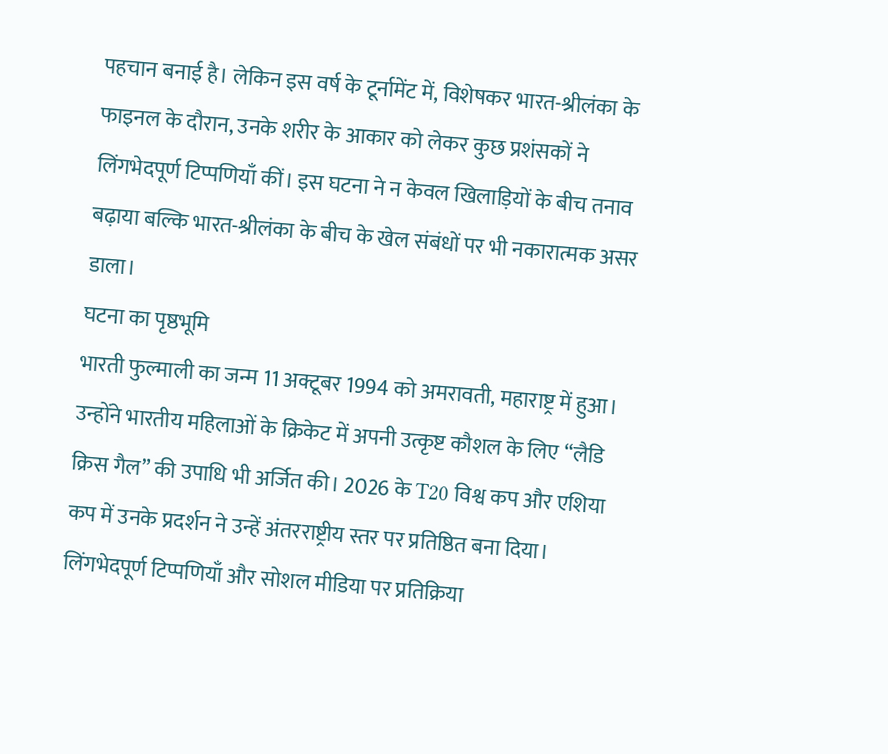पहचान बनाई है। लेकिन इस वर्ष के टूर्नामेंट में, विशेषकर भारत-श्रीलंका के फाइनल के दौरान, उनके शरीर के आकार को लेकर कुछ प्रशंसकों ने लिंगभेदपूर्ण टिप्पणियाँ कीं। इस घटना ने न केवल खिलाड़ियों के बीच तनाव बढ़ाया बल्कि भारत-श्रीलंका के बीच के खेल संबंधों पर भी नकारात्मक असर डाला।
घटना का पृष्ठभूमि
भारती फुल्माली का जन्म 11 अक्टूबर 1994 को अमरावती, महाराष्ट्र में हुआ। उन्होंने भारतीय महिलाओं के क्रिकेट में अपनी उत्कृष्ट कौशल के लिए “लैडि क्रिस गैल” की उपाधि भी अर्जित की। 2026 के T20 विश्व कप और एशिया कप में उनके प्रदर्शन ने उन्हें अंतरराष्ट्रीय स्तर पर प्रतिष्ठित बना दिया।
लिंगभेदपूर्ण टिप्पणियाँ और सोशल मीडिया पर प्रतिक्रिया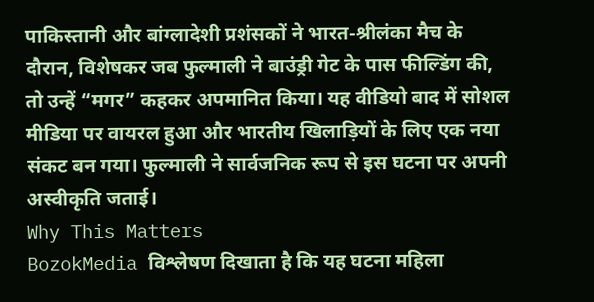पाकिस्तानी और बांग्लादेशी प्रशंसकों ने भारत-श्रीलंका मैच के दौरान, विशेषकर जब फुल्माली ने बाउंड्री गेट के पास फील्डिंग की, तो उन्हें “मगर” कहकर अपमानित किया। यह वीडियो बाद में सोशल मीडिया पर वायरल हुआ और भारतीय खिलाड़ियों के लिए एक नया संकट बन गया। फुल्माली ने सार्वजनिक रूप से इस घटना पर अपनी अस्वीकृति जताई।
Why This Matters
BozokMedia विश्लेषण दिखाता है कि यह घटना महिला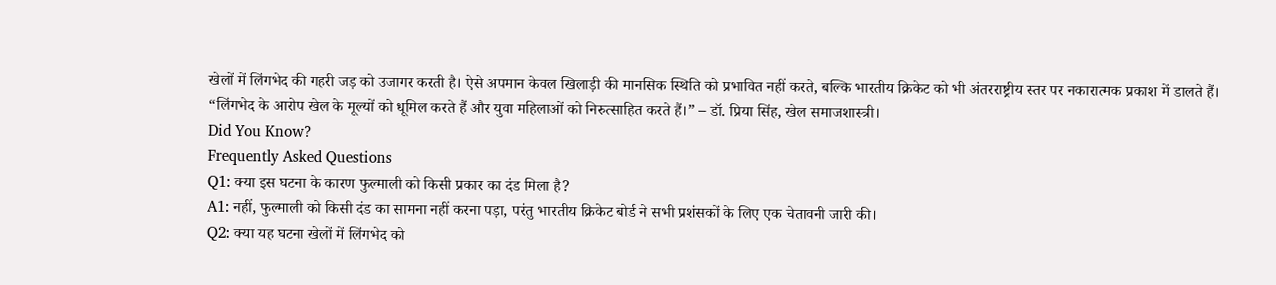खेलों में लिंगभेद की गहरी जड़ को उजागर करती है। ऐसे अपमान केवल खिलाड़ी की मानसिक स्थिति को प्रभावित नहीं करते, बल्कि भारतीय क्रिकेट को भी अंतरराष्ट्रीय स्तर पर नकारात्मक प्रकाश में डालते हैं।
“लिंगभेद के आरोप खेल के मूल्यों को धूमिल करते हैं और युवा महिलाओं को निरुत्साहित करते हैं।” – डॉ. प्रिया सिंह, खेल समाजशास्त्री।
Did You Know?
Frequently Asked Questions
Q1: क्या इस घटना के कारण फुल्माली को किसी प्रकार का दंड मिला है?
A1: नहीं, फुल्माली को किसी दंड का सामना नहीं करना पड़ा, परंतु भारतीय क्रिकेट बोर्ड ने सभी प्रशंसकों के लिए एक चेतावनी जारी की।
Q2: क्या यह घटना खेलों में लिंगभेद को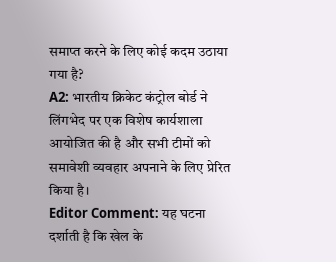समाप्त करने के लिए कोई कदम उठाया गया है?
A2: भारतीय क्रिकेट कंट्रोल बोर्ड ने लिंगभेद पर एक विशेष कार्यशाला आयोजित की है और सभी टीमों को समावेशी व्यवहार अपनाने के लिए प्रेरित किया है।
Editor Comment: यह घटना दर्शाती है कि खेल के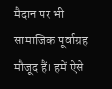मैदान पर भी सामाजिक पूर्वाग्रह मौजूद हैं। हमें ऐसे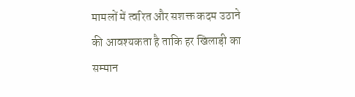मामलों में त्वरित और सशक्त कदम उठाने की आवश्यकता है ताकि हर खिलाड़ी का सम्मान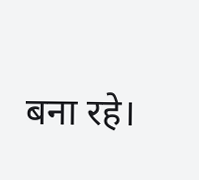बना रहे।